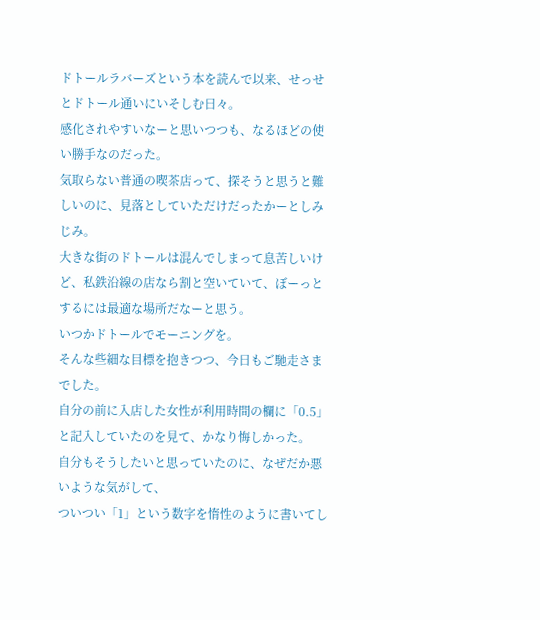ドトールラバーズという本を読んで以来、せっせとドトール通いにいそしむ日々。
感化されやすいなーと思いつつも、なるほどの使い勝手なのだった。
気取らない普通の喫茶店って、探そうと思うと難しいのに、見落としていただけだったかーとしみじみ。
大きな街のドトールは混んでしまって息苦しいけど、私鉄沿線の店なら割と空いていて、ぼーっとするには最適な場所だなーと思う。
いつかドトールでモーニングを。
そんな些細な目標を抱きつつ、今日もご馳走さまでした。
自分の前に入店した女性が利用時間の欄に「0.5」と記入していたのを見て、かなり悔しかった。
自分もそうしたいと思っていたのに、なぜだか悪いような気がして、
ついつい「1」という数字を惰性のように書いてし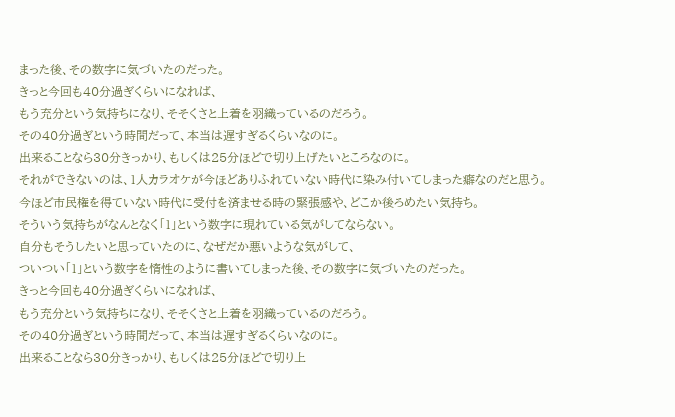まった後、その数字に気づいたのだった。
きっと今回も40分過ぎくらいになれば、
もう充分という気持ちになり、そそくさと上着を羽織っているのだろう。
その40分過ぎという時間だって、本当は遅すぎるくらいなのに。
出来ることなら30分きっかり、もしくは25分ほどで切り上げたいところなのに。
それができないのは、1人カラオケが今ほどありふれていない時代に染み付いてしまった癖なのだと思う。
今ほど市民権を得ていない時代に受付を済ませる時の緊張感や、どこか後ろめたい気持ち。
そういう気持ちがなんとなく「1」という数字に現れている気がしてならない。
自分もそうしたいと思っていたのに、なぜだか悪いような気がして、
ついつい「1」という数字を惰性のように書いてしまった後、その数字に気づいたのだった。
きっと今回も40分過ぎくらいになれば、
もう充分という気持ちになり、そそくさと上着を羽織っているのだろう。
その40分過ぎという時間だって、本当は遅すぎるくらいなのに。
出来ることなら30分きっかり、もしくは25分ほどで切り上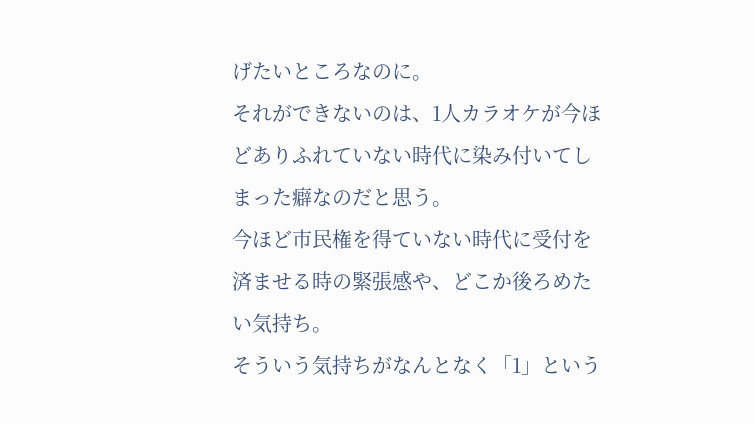げたいところなのに。
それができないのは、1人カラオケが今ほどありふれていない時代に染み付いてしまった癖なのだと思う。
今ほど市民権を得ていない時代に受付を済ませる時の緊張感や、どこか後ろめたい気持ち。
そういう気持ちがなんとなく「1」という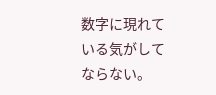数字に現れている気がしてならない。